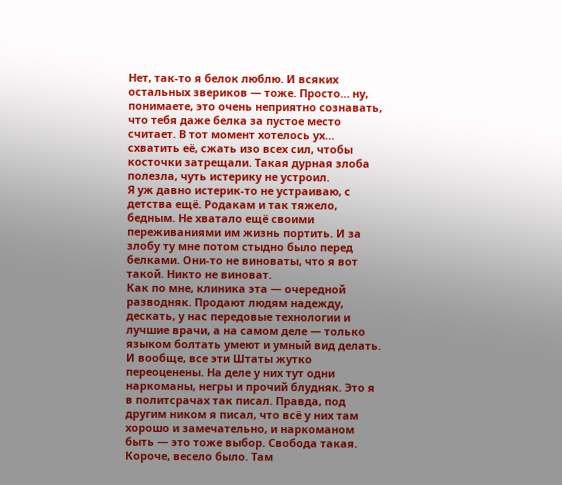Нет, так-то я белок люблю. И всяких остальных звериков — тоже. Просто… ну, понимаете, это очень неприятно сознавать, что тебя даже белка за пустое место считает. В тот момент хотелось ух… схватить её, сжать изо всех сил, чтобы косточки затрещали. Такая дурная злоба полезла, чуть истерику не устроил.
Я уж давно истерик-то не устраиваю, с детства ещё. Родакам и так тяжело, бедным. Не хватало ещё своими переживаниями им жизнь портить. И за злобу ту мне потом стыдно было перед белками. Они-то не виноваты, что я вот такой. Никто не виноват.
Как по мне, клиника эта — очередной разводняк. Продают людям надежду, дескать, у нас передовые технологии и лучшие врачи, а на самом деле — только языком болтать умеют и умный вид делать. И вообще, все эти Штаты жутко переоценены. На деле у них тут одни наркоманы, негры и прочий блудняк. Это я в политсрачах так писал. Правда, под другим ником я писал, что всё у них там хорошо и замечательно, и наркоманом быть — это тоже выбор. Свобода такая. Короче, весело было. Там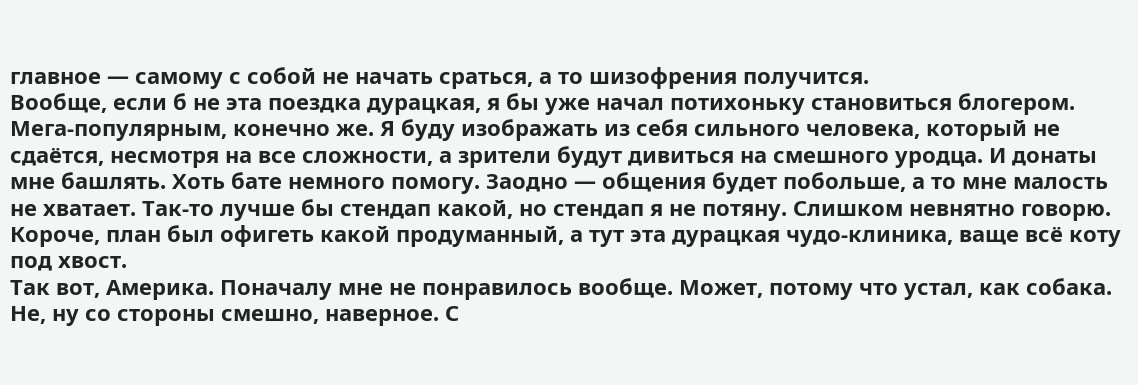главное — самому с собой не начать сраться, а то шизофрения получится.
Вообще, если б не эта поездка дурацкая, я бы уже начал потихоньку становиться блогером. Мега-популярным, конечно же. Я буду изображать из себя сильного человека, который не сдаётся, несмотря на все сложности, а зрители будут дивиться на смешного уродца. И донаты мне башлять. Хоть бате немного помогу. Заодно — общения будет побольше, а то мне малость не хватает. Так-то лучше бы стендап какой, но стендап я не потяну. Слишком невнятно говорю. Короче, план был офигеть какой продуманный, а тут эта дурацкая чудо-клиника, ваще всё коту под хвост.
Так вот, Америка. Поначалу мне не понравилось вообще. Может, потому что устал, как собака. Не, ну со стороны смешно, наверное. С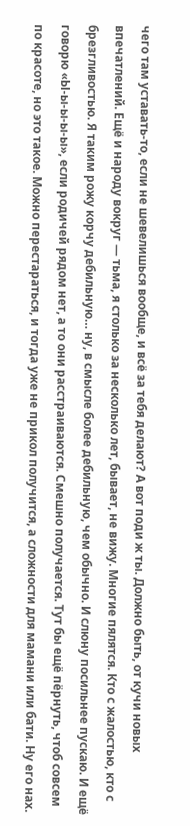чего там уставать-то, если не шевелишься вообще, и всё за тебя делают? А вот поди ж ты. Должно быть, от кучи новых впечатлений. Ещё и народу вокруг — тьма, я столько за несколько лет, бывает, не вижу. Многие пялятся. Кто с жалостью, кто с брезгливостью. Я таким рожу корчу дебильную… ну, в смысле более дебильную, чем обычно. И слюну посильнее пускаю. И ещё говорю «Ы-ы-ы-ы-ы», если родичей рядом нет, а то они расстраиваются. Смешно получается. Тут бы ещё пёрнуть, чтоб совсем по красоте, но это такое. Можно перестараться, и тогда уже не прикол получится, а сложности для мамани или бати. Ну его нах.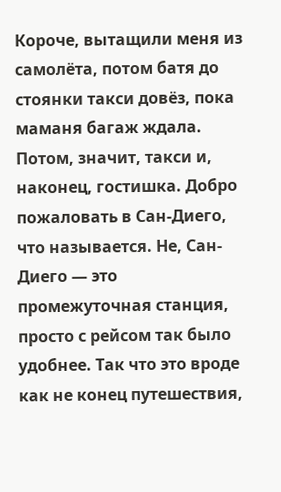Короче, вытащили меня из самолёта, потом батя до стоянки такси довёз, пока маманя багаж ждала. Потом, значит, такси и, наконец, гостишка. Добро пожаловать в Сан-Диего, что называется. Не, Сан-Диего — это промежуточная станция, просто с рейсом так было удобнее. Так что это вроде как не конец путешествия,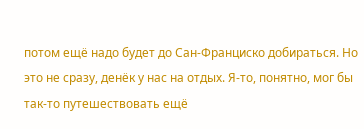потом ещё надо будет до Сан-Франциско добираться. Но это не сразу, денёк у нас на отдых. Я-то, понятно, мог бы так-то путешествовать ещё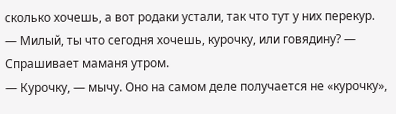сколько хочешь, а вот родаки устали, так что тут у них перекур.
— Милый, ты что сегодня хочешь, курочку, или говядину? — Спрашивает маманя утром.
— Курочку, — мычу. Оно на самом деле получается не «курочку»,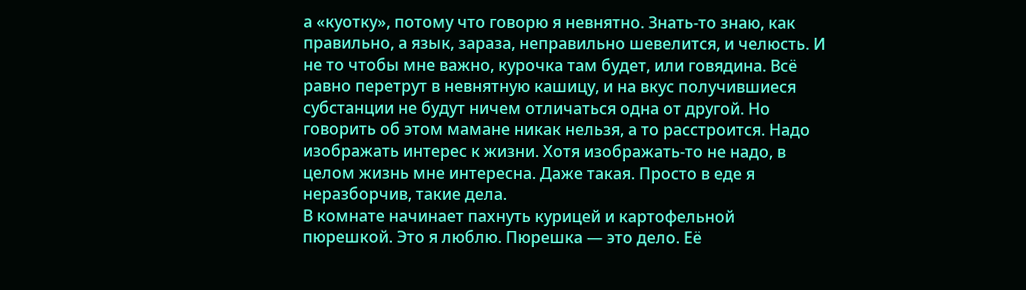а «куотку», потому что говорю я невнятно. Знать-то знаю, как правильно, а язык, зараза, неправильно шевелится, и челюсть. И не то чтобы мне важно, курочка там будет, или говядина. Всё равно перетрут в невнятную кашицу, и на вкус получившиеся субстанции не будут ничем отличаться одна от другой. Но говорить об этом мамане никак нельзя, а то расстроится. Надо изображать интерес к жизни. Хотя изображать-то не надо, в целом жизнь мне интересна. Даже такая. Просто в еде я неразборчив, такие дела.
В комнате начинает пахнуть курицей и картофельной пюрешкой. Это я люблю. Пюрешка — это дело. Её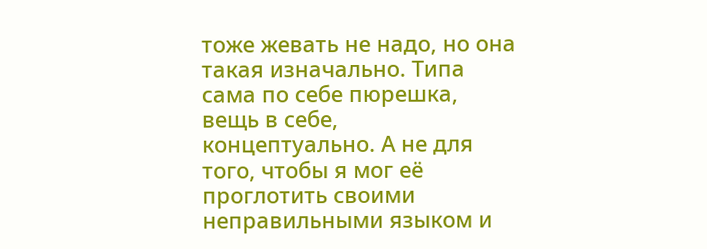тоже жевать не надо, но она такая изначально. Типа сама по себе пюрешка, вещь в себе, концептуально. А не для того, чтобы я мог её проглотить своими неправильными языком и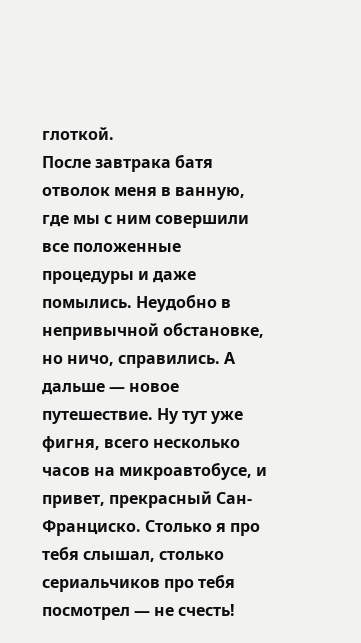глоткой.
После завтрака батя отволок меня в ванную, где мы с ним совершили все положенные процедуры и даже помылись. Неудобно в непривычной обстановке, но ничо, справились. А дальше — новое путешествие. Ну тут уже фигня, всего несколько часов на микроавтобусе, и привет, прекрасный Сан-Франциско. Столько я про тебя слышал, столько сериальчиков про тебя посмотрел — не счесть!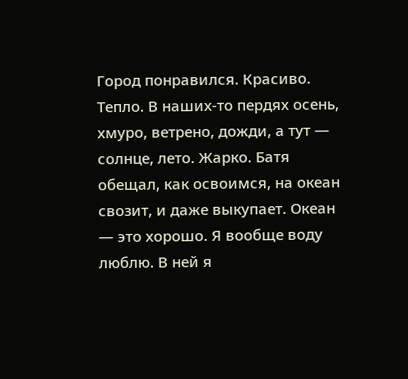Город понравился. Красиво. Тепло. В наших-то пердях осень, хмуро, ветрено, дожди, а тут — солнце, лето. Жарко. Батя обещал, как освоимся, на океан свозит, и даже выкупает. Океан — это хорошо. Я вообще воду люблю. В ней я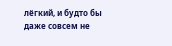лёгкий, и будто бы даже совсем не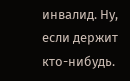инвалид. Ну, если держит кто-нибудь.